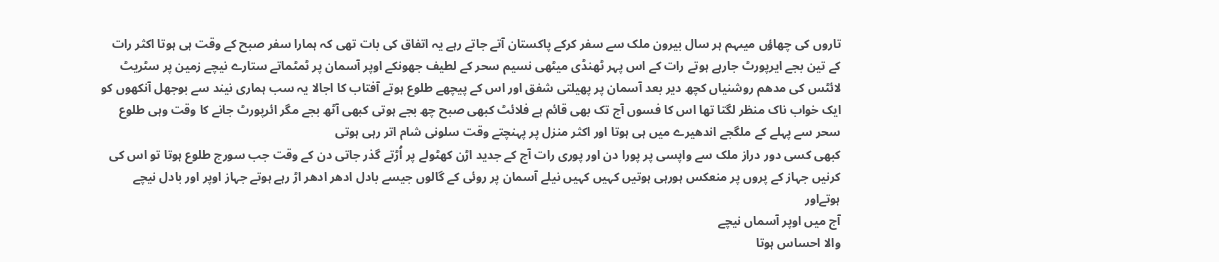تاروں کی چھاؤں میںہم ہر سال بیرون ملک سے سفر کرکے پاکستان آتے جاتے رہے یہ اتفاق کی بات تھی کہ ہمارا سفر صبح کے وقت ہی ہوتا اکثر رات کے تین بجے ایرپورٹ جارہے ہوتے رات کے اس پہر ٹھنڈی میٹھی نسیم سحر کے لطیف جھونکے اوپر آسمان پر ٹمٹماتے ستارے نیچے زمین پر سٹریٹ لائٹس کی مدھم روشنیاں کچھ دیر بعد آسمان پر پھیلتی شفق اور اس کے پیچھے طلوع ہوتے آفتاب کا اجالا یہ سب ہماری نیند سے بوجھل آنکھوں کو ایک خواب ناک منظر لگتا تھا اس کا فسوں آج تک بھی قائم ہے فلائٹ کبھی صبح چھ بجے ہوتی کبھی آٹھ بجے مگر ائرپورٹ جانے کا وقت وہی طلوع سحر سے پہلے کے ملگجے اندھیرے میں ہی ہوتا اور اکثر منزل پر پہنچتے وقت سلونی شام اتر رہی ہوتی
کبھی کسی دور دراز ملک سے واپسی پر پورا دن اور پوری رات آج کے جدید اڑن کھٹولے پر اُڑتے گذر جاتی دن کے وقت جب سورج طلوع ہوتا تو اس کی کرنیں جہاز کے پروں پر منعکس ہورہی ہوتیں کہیں کہیں نیلے آسمان پر روئی کے گالوں جیسے بادل ادھر ادھر اڑ رہے ہوتے جہاز اوپر اور بادل نیچے ہوتےاور
آج میں اوپر آسماں نیچے
والا احساس ہوتا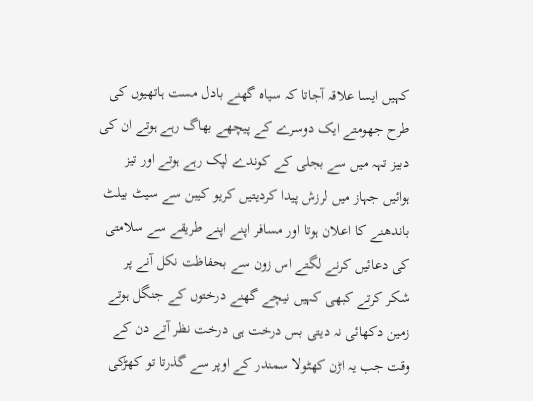کہیں ایسا علاقہ آجاتا کہ سیاہ گھنے بادل مست ہاتھیوں کی طرح جھومتے ایک دوسرے کے پیچھے بھاگ رہے ہوتے ان کی دبیز تہہ میں سے بجلی کے کوندے لپک رہے ہوتے اور تیز ہوائیں جہاز میں لرزش پیدا کردیتیں کریو کیبن سے سیٹ بیلٹ باندھنے کا اعلان ہوتا اور مسافر اپنے اپنے طریقے سے سلامتی کی دعائیں کرنے لگتے اس زون سے بحفاظت نکل آنے پر شکر کرتے کبھی کہیں نیچے گھنے درختوں کے جنگل ہوتے زمین دکھائی نہ دیتی بس درخت ہی درخت نظر آتے دن کے وقت جب یہ اڑن کھٹولا سمندر کے اوپر سے گذرتا تو کھڑکی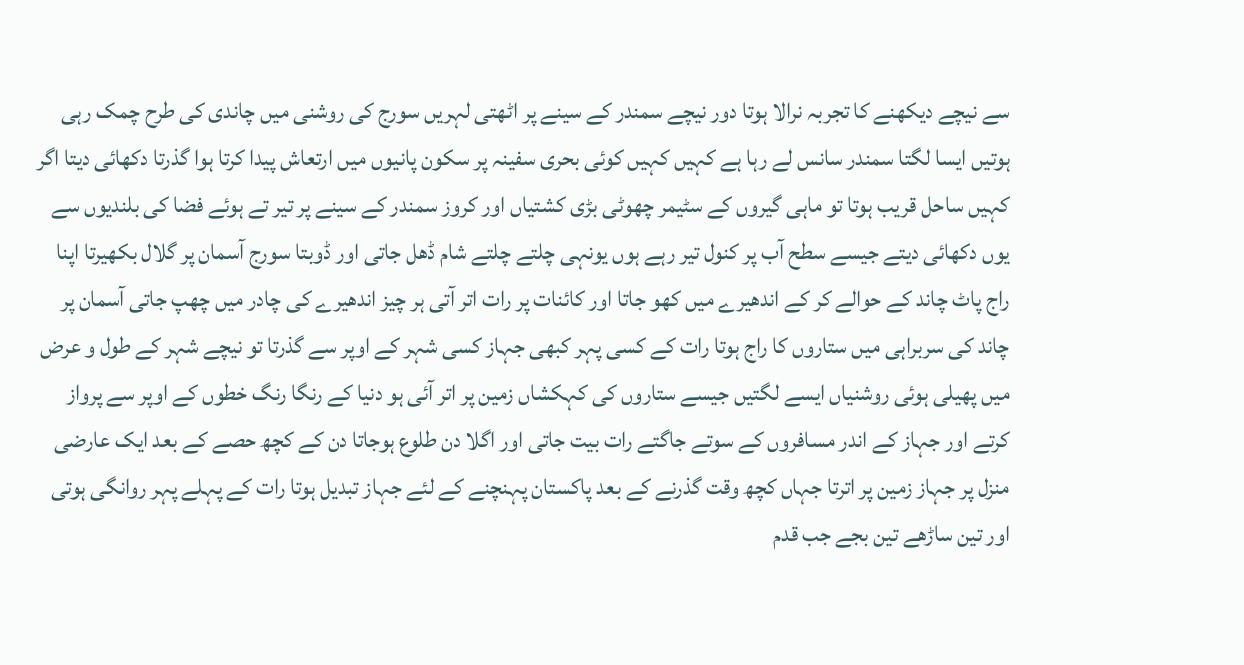سے نیچے دیکھنے کا تجربہ نرالا ہوتا دور نیچے سمندر کے سینے پر اٹھتی لہریں سورج کی روشنی میں چاندی کی طرح چمک رہی ہوتیں ایسا لگتا سمندر سانس لے رہا ہے کہیں کہیں کوئی بحری سفینہ پر سکون پانیوں میں ارتعاش پیدا کرتا ہوا گذرتا دکھائی دیتا اگر کہیں ساحل قریب ہوتا تو ماہی گیروں کے سٹیمر چھوٹی بڑی کشتیاں اور کروز سمندر کے سینے پر تیر تے ہوئے فضا کی بلندیوں سے یوں دکھائی دیتے جیسے سطح آب پر کنول تیر رہے ہوں یونہی چلتے چلتے شام ڈھل جاتی اور ڈوبتا سورج آسمان پر گلال بکھیرتا اپنا راج پاٹ چاند کے حوالے کر کے اندھیرے میں کھو جاتا اور کائنات پر رات اتر آتی ہر چیز اندھیرے کی چادر میں چھپ جاتی آسمان پر چاند کی سربراہی میں ستاروں کا راج ہوتا رات کے کسی پہر کبھی جہاز کسی شہر کے اوپر سے گذرتا تو نیچے شہر کے طول و عرض میں پھیلی ہوئی روشنیاں ایسے لگتیں جیسے ستاروں کی کہکشاں زمین پر اتر آئی ہو دنیا کے رنگا رنگ خطوں کے اوپر سے پرواز کرتے اور جہاز کے اندر مسافروں کے سوتے جاگتے رات بیت جاتی اور اگلا دن طلوع ہوجاتا دن کے کچھ حصے کے بعد ایک عارضی منزل پر جہاز زمین پر اترتا جہاں کچھ وقت گذرنے کے بعد پاکستان پہنچنے کے لئے جہاز تبدیل ہوتا رات کے پہلے پہر روانگی ہوتی اور تین ساڑھے تین بجے جب قدم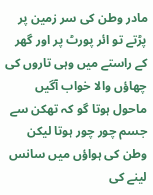مادر وطن کی سر زمین پر پڑتے تو ائر پورٹ پر اور گھر کے راستے میں وہی تاروں کی چھاؤں والا خواب آگیں ماحول ہوتا گو کہ تھکن سے جسم چور چور ہوتا لیکن وطن کی ہواؤں میں سانس لینے کی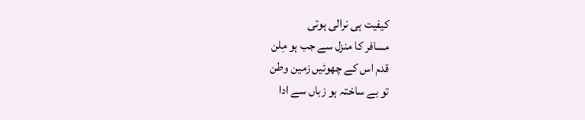کیفیت ہی نرالی ہوتی
مسافر کا منزل سے جب ہو مِلن
قدم اس کے چھوئیں زمین وطن
تو بے ساختہ ہو زباں سے ادا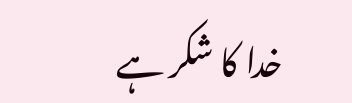خدا کا شکر ہے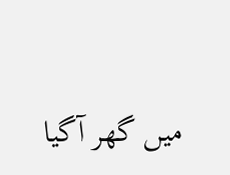میں گھر آگیا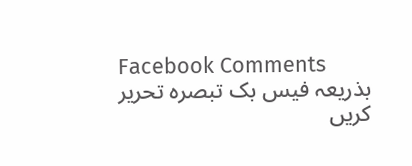Facebook Comments
بذریعہ فیس بک تبصرہ تحریر کریں